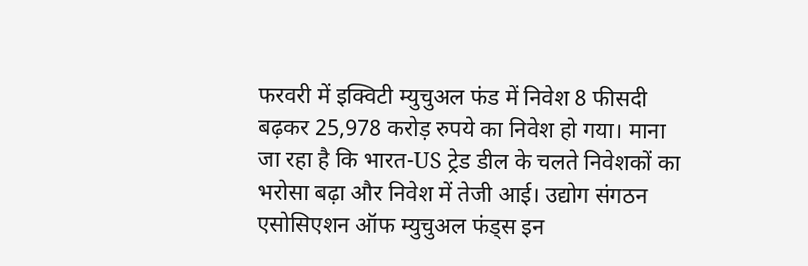फरवरी में इक्विटी म्युचुअल फंड में निवेश 8 फीसदी बढ़कर 25,978 करोड़ रुपये का निवेश हो गया। माना जा रहा है कि भारत-US ट्रेड डील के चलते निवेशकों का भरोसा बढ़ा और निवेश में तेजी आई। उद्योग संगठन एसोसिएशन ऑफ म्युचुअल फंड्स इन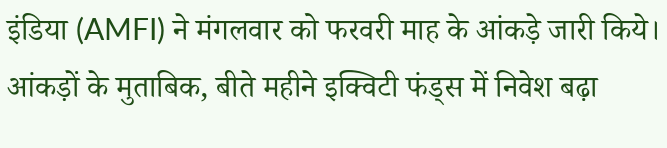इंडिया (AMFI) ने मंगलवार को फरवरी माह के आंकड़े जारी किये। आंकड़ों के मुताबिक, बीते महीने इक्विटी फंड्स में निवेश बढ़ा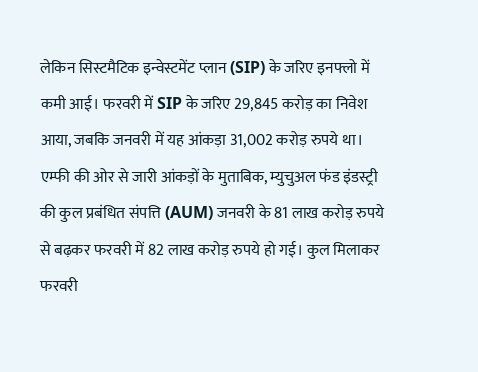लेकिन सिस्टमैटिक इन्वेस्टमेंट प्लान (SIP) के जरिए इनफ्लो में कमी आई। फरवरी में SIP के जरिए 29,845 करोड़ का निवेश आया, जबकि जनवरी में यह आंकड़ा 31,002 करोड़ रुपये था।
एम्फी की ओर से जारी आंकड़ों के मुताबिक, म्युचुअल फंड इंडस्ट्री की कुल प्रबंधित संपत्ति (AUM) जनवरी के 81 लाख करोड़ रुपये से बढ़कर फरवरी में 82 लाख करोड़ रुपये हो गई। कुल मिलाकर फरवरी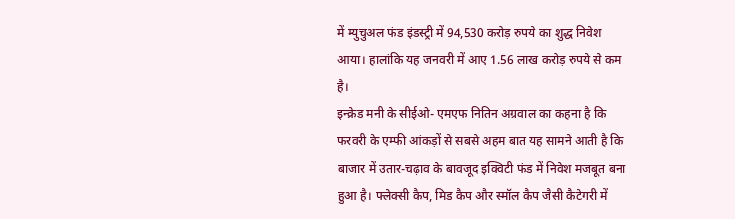में म्युचुअल फंड इंडस्ट्री में 94,530 करोड़ रुपये का शुद्ध निवेश आया। हालांकि यह जनवरी में आए 1.56 लाख करोड़ रुपये से कम है।
इन्क्रेड मनी के सीईओ- एमएफ नितिन अग्रवाल का कहना है कि फरवरी के एम्फी आंकड़ों से सबसे अहम बात यह सामने आती है कि बाजार में उतार-चढ़ाव के बावजूद इक्विटी फंड में निवेश मजबूत बना हुआ है। फ्लेक्सी कैप, मिड कैप और स्मॉल कैप जैसी कैटेगरी में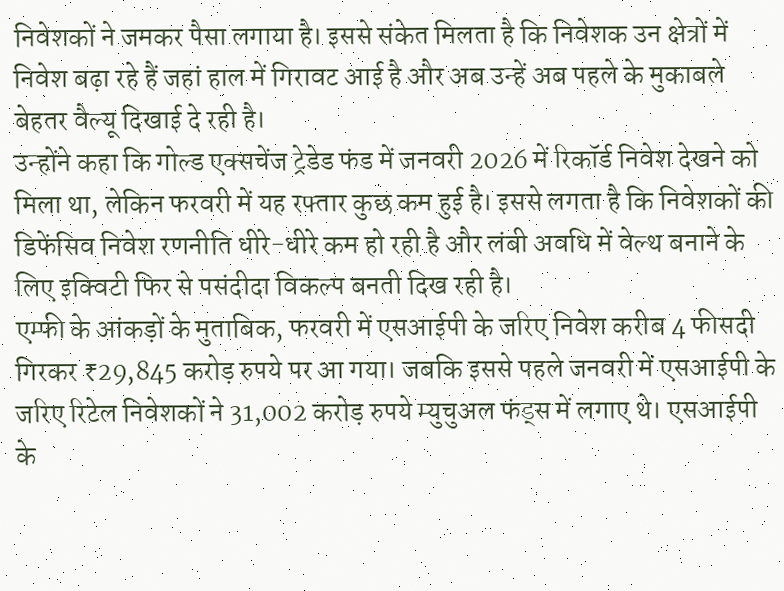निवेशकों ने जमकर पैसा लगाया है। इससे संकेत मिलता है कि निवेशक उन क्षेत्रों में निवेश बढ़ा रहे हैं जहां हाल में गिरावट आई है और अब उन्हें अब पहले के मुकाबले बेहतर वैल्यू दिखाई दे रही है।
उन्होंने कहा कि गोल्ड एक्सचेंज ट्रेडेड फंड में जनवरी 2026 में रिकॉर्ड निवेश देखने को मिला था, लेकिन फरवरी में यह रफ्तार कुछ कम हुई है। इससे लगता है कि निवेशकों की डिफेंसिव निवेश रणनीति धीरे-धीरे कम हो रही है और लंबी अवधि में वेल्थ बनाने के लिए इक्विटी फिर से पसंदीदा विकल्प बनती दिख रही है।
एम्फी के आंकड़ों के मुताबिक, फरवरी में एसआईपी के जरिए निवेश करीब 4 फीसदी गिरकर ₹29,845 करोड़ रुपये पर आ गया। जबकि इससे पहले जनवरी में एसआईपी के जरिए रिटेल निवेशकों ने 31,002 करोड़ रुपये म्युचुअल फंड्स में लगाए थे। एसआईपी के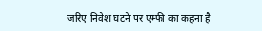जरिए निवेश घटने पर एम्फी का कहना है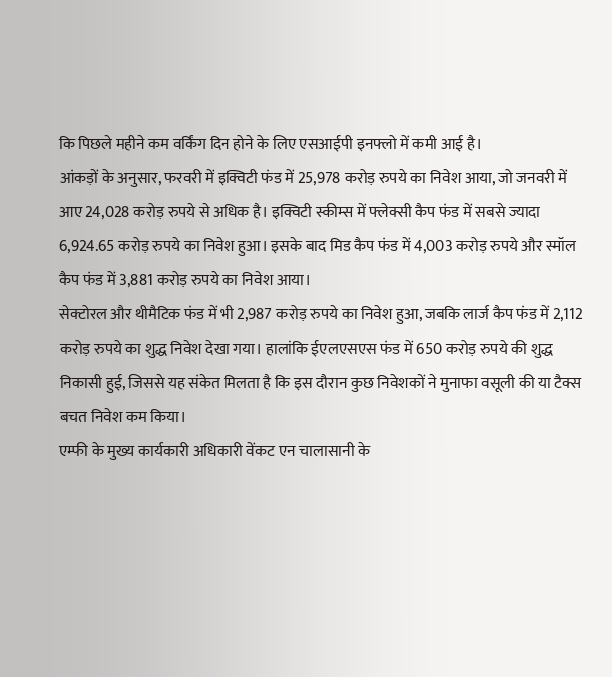कि पिछले महीने कम वर्किंग दिन होने के लिए एसआईपी इनफ्लो में कमी आई है।
आंकड़ों के अनुसार, फरवरी में इक्विटी फंड में 25,978 करोड़ रुपये का निवेश आया, जो जनवरी में आए 24,028 करोड़ रुपये से अधिक है। इक्विटी स्कीम्स में फ्लेक्सी कैप फंड में सबसे ज्यादा 6,924.65 करोड़ रुपये का निवेश हुआ। इसके बाद मिड कैप फंड में 4,003 करोड़ रुपये और स्मॉल कैप फंड में 3,881 करोड़ रुपये का निवेश आया।
सेक्टोरल और थीमैटिक फंड में भी 2,987 करोड़ रुपये का निवेश हुआ, जबकि लार्ज कैप फंड में 2,112 करोड़ रुपये का शुद्ध निवेश देखा गया। हालांकि ईएलएसएस फंड में 650 करोड़ रुपये की शुद्ध निकासी हुई, जिससे यह संकेत मिलता है कि इस दौरान कुछ निवेशकों ने मुनाफा वसूली की या टैक्स बचत निवेश कम किया।
एम्फी के मुख्य कार्यकारी अधिकारी वेंकट एन चालासानी के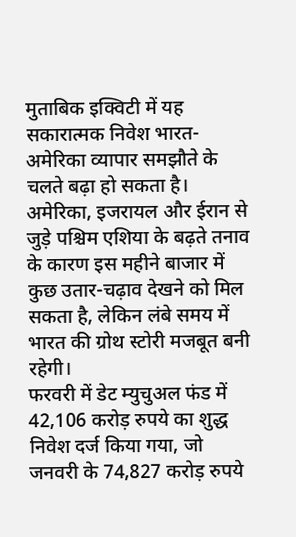मुताबिक इक्विटी में यह सकारात्मक निवेश भारत-अमेरिका व्यापार समझौते के चलते बढ़ा हो सकता है। अमेरिका, इजरायल और ईरान से जुड़े पश्चिम एशिया के बढ़ते तनाव के कारण इस महीने बाजार में कुछ उतार-चढ़ाव देखने को मिल सकता है, लेकिन लंबे समय में भारत की ग्रोथ स्टोरी मजबूत बनी रहेगी।
फरवरी में डेट म्युचुअल फंड में 42,106 करोड़ रुपये का शुद्ध निवेश दर्ज किया गया, जो जनवरी के 74,827 करोड़ रुपये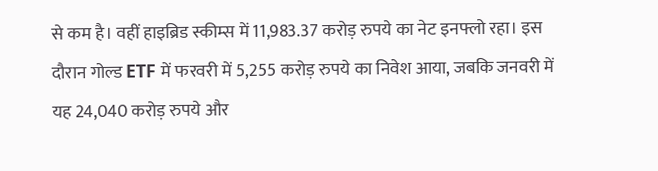से कम है। वहीं हाइब्रिड स्कीम्स में 11,983.37 करोड़ रुपये का नेट इनफ्लो रहा। इस दौरान गोल्ड ETF में फरवरी में 5,255 करोड़ रुपये का निवेश आया, जबकि जनवरी में यह 24,040 करोड़ रुपये और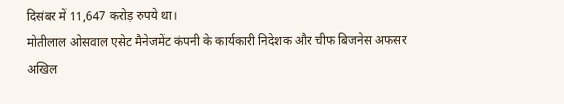दिसंबर में 11,647 करोड़ रुपये था।
मोतीलाल ओसवाल एसेट मैनेजमेंट कंपनी के कार्यकारी निदेशक और चीफ बिजनेस अफसर अखिल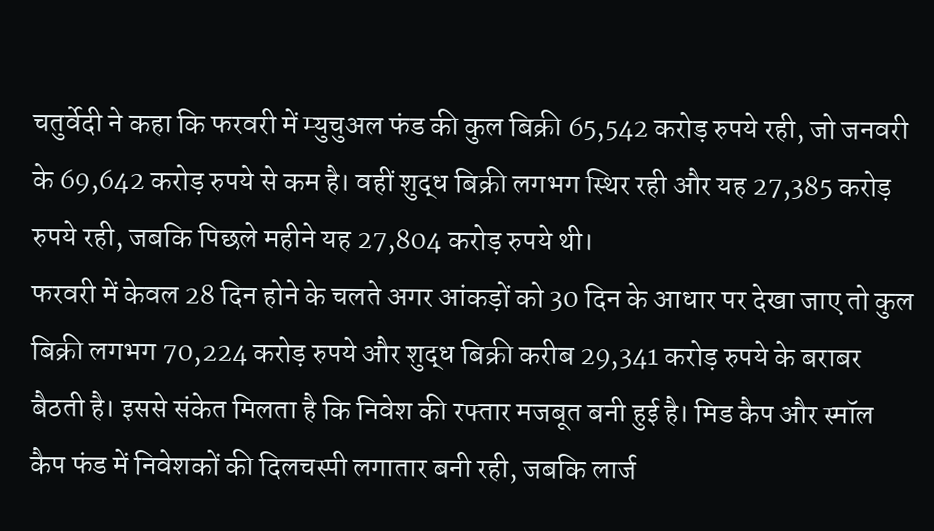चतुर्वेदी ने कहा कि फरवरी में म्युचुअल फंड की कुल बिक्री 65,542 करोड़ रुपये रही, जो जनवरी के 69,642 करोड़ रुपये से कम है। वहीं शुद्ध बिक्री लगभग स्थिर रही और यह 27,385 करोड़ रुपये रही, जबकि पिछले महीने यह 27,804 करोड़ रुपये थी।
फरवरी में केवल 28 दिन होने के चलते अगर आंकड़ों को 30 दिन के आधार पर देखा जाए तो कुल बिक्री लगभग 70,224 करोड़ रुपये और शुद्ध बिक्री करीब 29,341 करोड़ रुपये के बराबर बैठती है। इससे संकेत मिलता है कि निवेश की रफ्तार मजबूत बनी हुई है। मिड कैप और स्मॉल कैप फंड में निवेशकों की दिलचस्पी लगातार बनी रही, जबकि लार्ज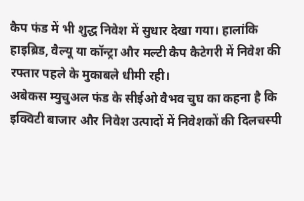कैप फंड में भी शुद्ध निवेश में सुधार देखा गया। हालांकि हाइब्रिड, वैल्यू या कॉन्ट्रा और मल्टी कैप कैटेगरी में निवेश की रफ्तार पहले के मुकाबले धीमी रही।
अबेकस म्युचुअल फंड के सीईओ वैभव चुघ का कहना है कि इक्विटी बाजार और निवेश उत्पादों में निवेशकों की दिलचस्पी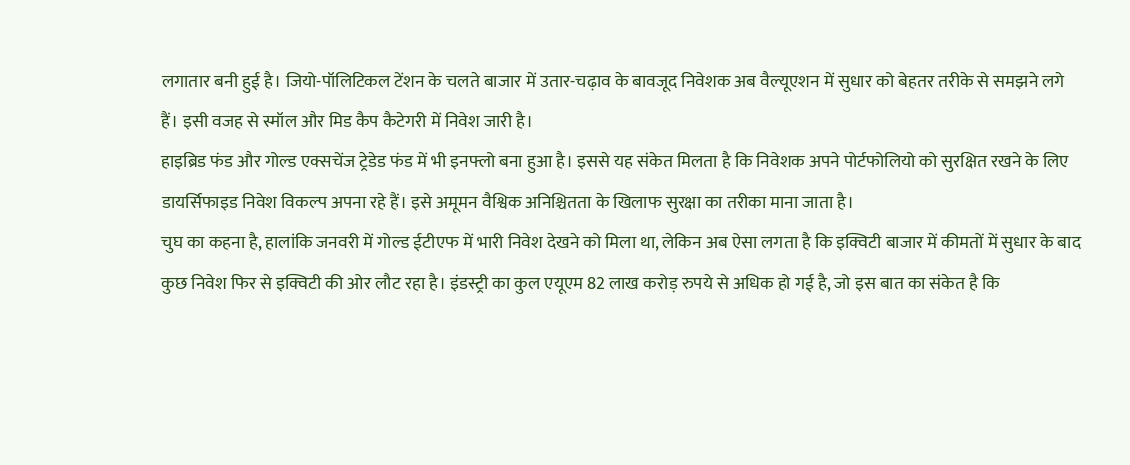लगातार बनी हुई है। जियो-पॉलिटिकल टेंशन के चलते बाजार में उतार-चढ़ाव के बावजूद निवेशक अब वैल्यूएशन में सुधार को बेहतर तरीके से समझने लगे हैं। इसी वजह से स्मॉल और मिड कैप कैटेगरी में निवेश जारी है।
हाइब्रिड फंड और गोल्ड एक्सचेंज ट्रेडेड फंड में भी इनफ्लो बना हुआ है। इससे यह संकेत मिलता है कि निवेशक अपने पोर्टफोलियो को सुरक्षित रखने के लिए डायर्सिफाइड निवेश विकल्प अपना रहे हैं। इसे अमूमन वैश्विक अनिश्चितता के खिलाफ सुरक्षा का तरीका माना जाता है।
चुघ का कहना है, हालांकि जनवरी में गोल्ड ईटीएफ में भारी निवेश देखने को मिला था, लेकिन अब ऐसा लगता है कि इक्विटी बाजार में कीमतों में सुधार के बाद कुछ निवेश फिर से इक्विटी की ओर लौट रहा है। इंडस्ट्री का कुल एयूएम 82 लाख करोड़ रुपये से अधिक हो गई है, जो इस बात का संकेत है कि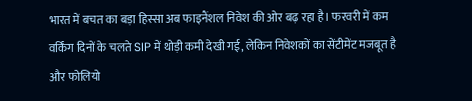भारत में बचत का बड़ा हिस्सा अब फाइनैंशल निवेश की ओर बढ़ रहा है। फरवरी में कम वर्किंग दिनों के चलते SIP में थोड़ी कमी देखी गई, लेकिन निवेशकों का सेंटीमेंट मजबूत है और फोलियो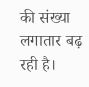की संख्या लगातार बढ़ रही है।